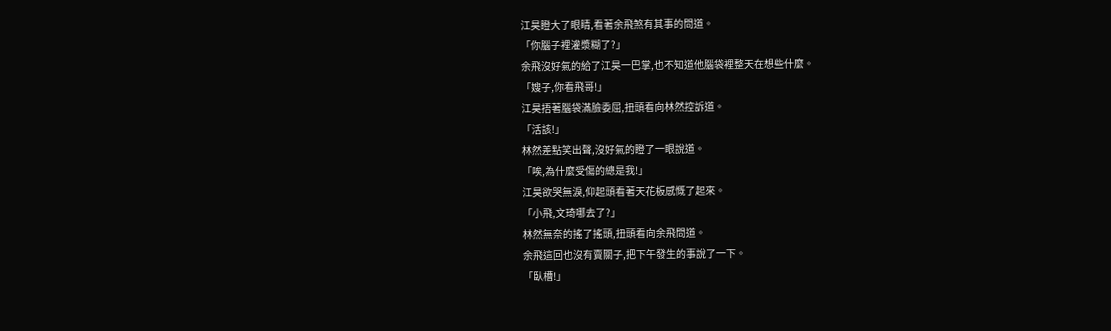江昊瞪大了眼睛,看著余飛煞有其事的問道。
「你腦子裡灌漿糊了?」
余飛沒好氣的給了江昊一巴掌,也不知道他腦袋裡整天在想些什麼。
「嫂子,你看飛哥!」
江昊捂著腦袋滿臉委屈,扭頭看向林然控訴道。
「活該!」
林然差點笑出聲,沒好氣的瞪了一眼說道。
「唉,為什麼受傷的總是我!」
江昊欲哭無淚,仰起頭看著天花板感慨了起來。
「小飛,文琦哪去了?」
林然無奈的搖了搖頭,扭頭看向余飛問道。
余飛這回也沒有賣關子,把下午發生的事說了一下。
「臥槽!」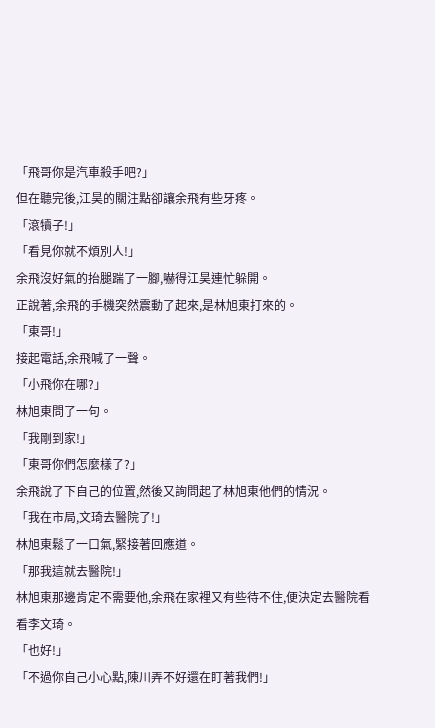「飛哥你是汽車殺手吧?」
但在聽完後,江昊的關注點卻讓余飛有些牙疼。
「滾犢子!」
「看見你就不煩別人!」
余飛沒好氣的抬腿踹了一腳,嚇得江昊連忙躲開。
正說著,余飛的手機突然震動了起來,是林旭東打來的。
「東哥!」
接起電話,余飛喊了一聲。
「小飛你在哪?」
林旭東問了一句。
「我剛到家!」
「東哥你們怎麼樣了?」
余飛說了下自己的位置,然後又詢問起了林旭東他們的情況。
「我在市局,文琦去醫院了!」
林旭東鬆了一口氣,緊接著回應道。
「那我這就去醫院!」
林旭東那邊肯定不需要他,余飛在家裡又有些待不住,便決定去醫院看看李文琦。
「也好!」
「不過你自己小心點,陳川弄不好還在盯著我們!」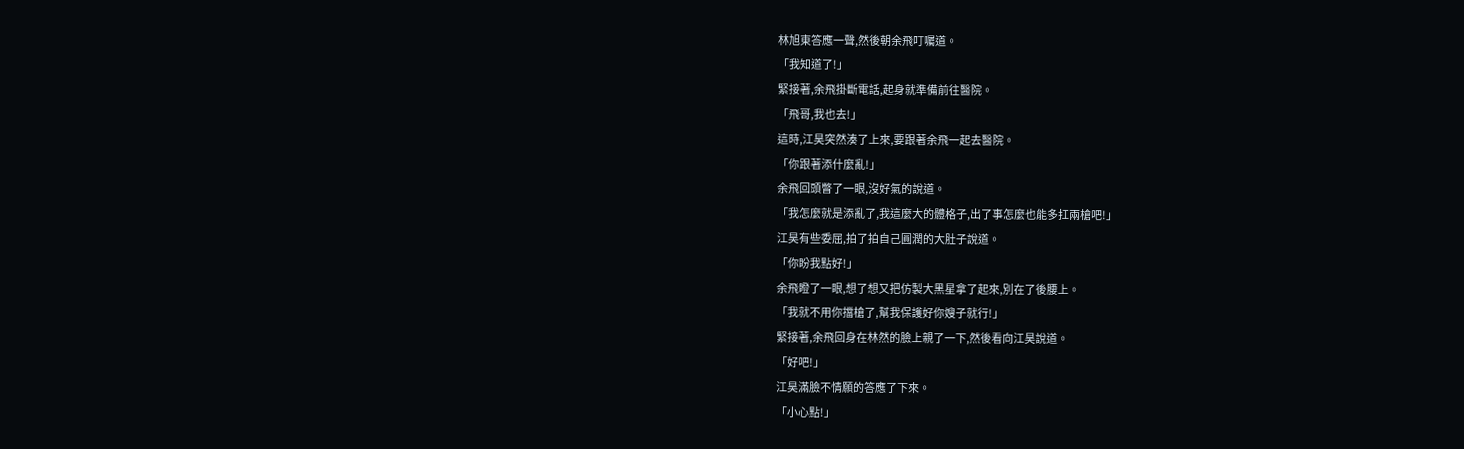林旭東答應一聲,然後朝余飛叮囑道。
「我知道了!」
緊接著,余飛掛斷電話,起身就準備前往醫院。
「飛哥,我也去!」
這時,江昊突然湊了上來,要跟著余飛一起去醫院。
「你跟著添什麼亂!」
余飛回頭瞥了一眼,沒好氣的說道。
「我怎麼就是添亂了,我這麼大的體格子,出了事怎麼也能多扛兩槍吧!」
江昊有些委屈,拍了拍自己圓潤的大肚子說道。
「你盼我點好!」
余飛瞪了一眼,想了想又把仿製大黑星拿了起來,別在了後腰上。
「我就不用你擋槍了,幫我保護好你嫂子就行!」
緊接著,余飛回身在林然的臉上親了一下,然後看向江昊說道。
「好吧!」
江昊滿臉不情願的答應了下來。
「小心點!」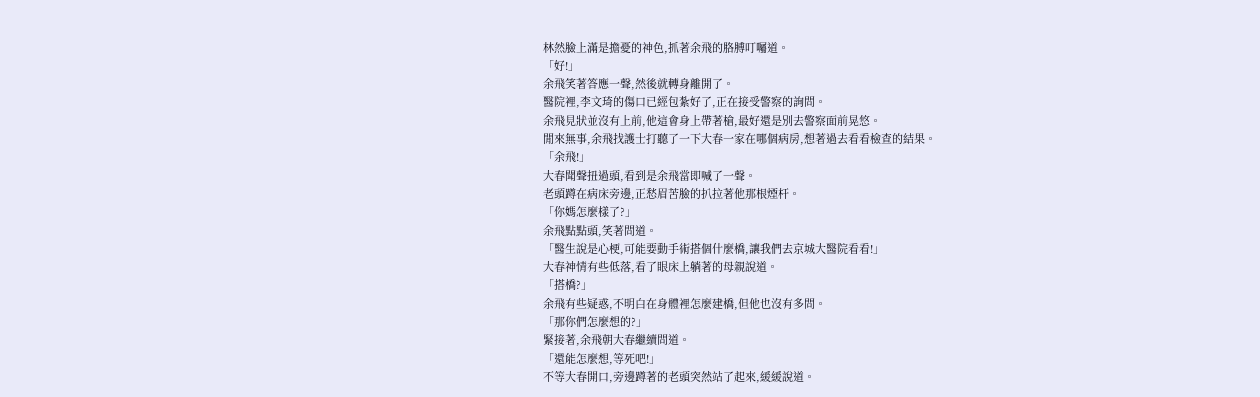林然臉上滿是擔憂的神色,抓著余飛的胳膊叮囑道。
「好!」
余飛笑著答應一聲,然後就轉身離開了。
醫院裡,李文琦的傷口已經包紮好了,正在接受警察的詢問。
余飛見狀並沒有上前,他這會身上帶著槍,最好還是別去警察面前晃悠。
閒來無事,余飛找護士打聽了一下大春一家在哪個病房,想著過去看看檢查的結果。
「余飛!」
大春聞聲扭過頭,看到是余飛當即喊了一聲。
老頭蹲在病床旁邊,正愁眉苦臉的扒拉著他那根煙杆。
「你媽怎麼樣了?」
余飛點點頭,笑著問道。
「醫生說是心梗,可能要動手術搭個什麼橋,讓我們去京城大醫院看看!」
大春神情有些低落,看了眼床上躺著的母親說道。
「搭橋?」
余飛有些疑惑,不明白在身體裡怎麼建橋,但他也沒有多問。
「那你們怎麼想的?」
緊接著,余飛朝大春繼續問道。
「還能怎麼想,等死吧!」
不等大春開口,旁邊蹲著的老頭突然站了起來,緩緩說道。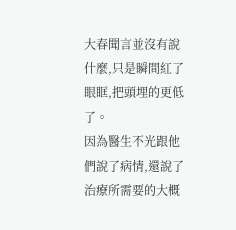大春聞言並沒有說什麼,只是瞬間紅了眼眶,把頭埋的更低了。
因為醫生不光跟他們說了病情,還說了治療所需要的大概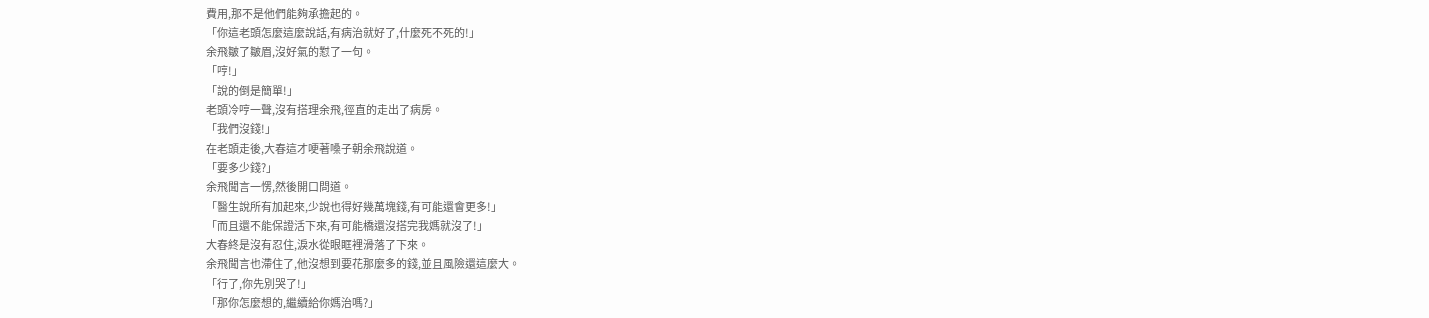費用,那不是他們能夠承擔起的。
「你這老頭怎麼這麼說話,有病治就好了,什麼死不死的!」
余飛皺了皺眉,沒好氣的懟了一句。
「哼!」
「說的倒是簡單!」
老頭冷哼一聲,沒有搭理余飛,徑直的走出了病房。
「我們沒錢!」
在老頭走後,大春這才哽著嗓子朝余飛說道。
「要多少錢?」
余飛聞言一愣,然後開口問道。
「醫生說所有加起來,少說也得好幾萬塊錢,有可能還會更多!」
「而且還不能保證活下來,有可能橋還沒搭完我媽就沒了!」
大春終是沒有忍住,淚水從眼眶裡滑落了下來。
余飛聞言也滯住了,他沒想到要花那麼多的錢,並且風險還這麼大。
「行了,你先別哭了!」
「那你怎麼想的,繼續給你媽治嗎?」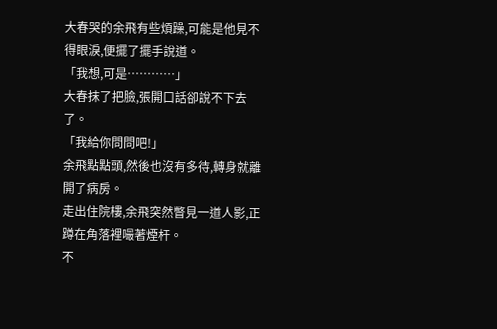大春哭的余飛有些煩躁,可能是他見不得眼淚,便擺了擺手說道。
「我想,可是…………」
大春抹了把臉,張開口話卻說不下去了。
「我給你問問吧!」
余飛點點頭,然後也沒有多待,轉身就離開了病房。
走出住院樓,余飛突然瞥見一道人影,正蹲在角落裡嘬著煙杆。
不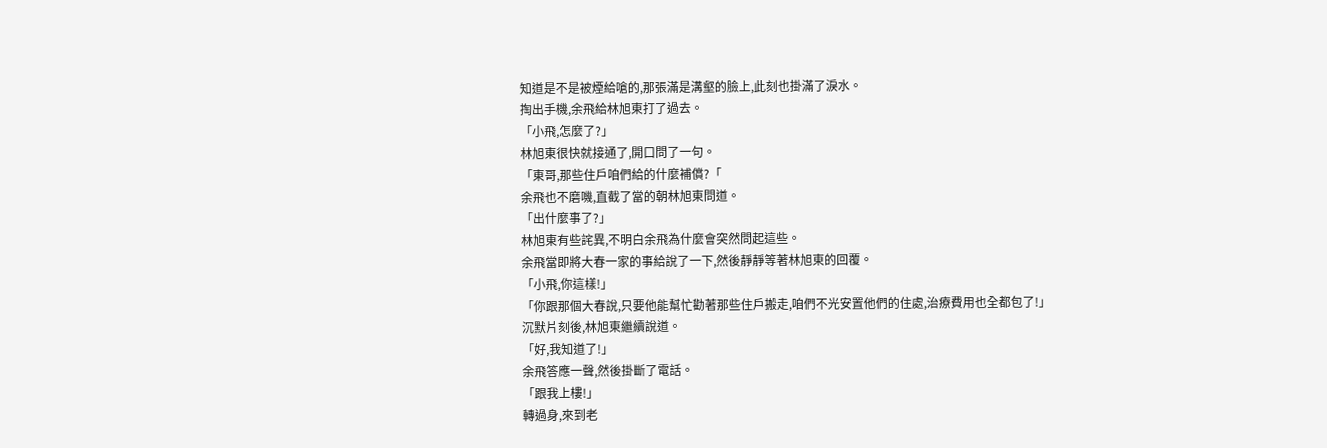知道是不是被煙給嗆的,那張滿是溝壑的臉上,此刻也掛滿了淚水。
掏出手機,余飛給林旭東打了過去。
「小飛,怎麼了?」
林旭東很快就接通了,開口問了一句。
「東哥,那些住戶咱們給的什麼補償?「
余飛也不磨嘰,直截了當的朝林旭東問道。
「出什麼事了?」
林旭東有些詫異,不明白余飛為什麼會突然問起這些。
余飛當即將大春一家的事給說了一下,然後靜靜等著林旭東的回覆。
「小飛,你這樣!」
「你跟那個大春說,只要他能幫忙勸著那些住戶搬走,咱們不光安置他們的住處,治療費用也全都包了!」
沉默片刻後,林旭東繼續說道。
「好,我知道了!」
余飛答應一聲,然後掛斷了電話。
「跟我上樓!」
轉過身,來到老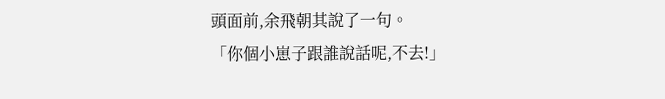頭面前,余飛朝其說了一句。
「你個小崽子跟誰說話呢,不去!」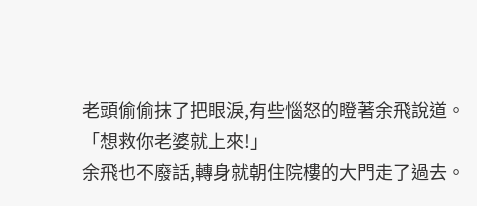老頭偷偷抹了把眼淚,有些惱怒的瞪著余飛說道。
「想救你老婆就上來!」
余飛也不廢話,轉身就朝住院樓的大門走了過去。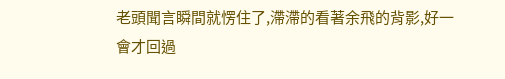老頭聞言瞬間就愣住了,滯滯的看著余飛的背影,好一會才回過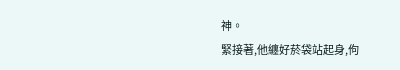神。
緊接著,他纏好菸袋站起身,佝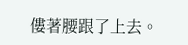僂著腰跟了上去。